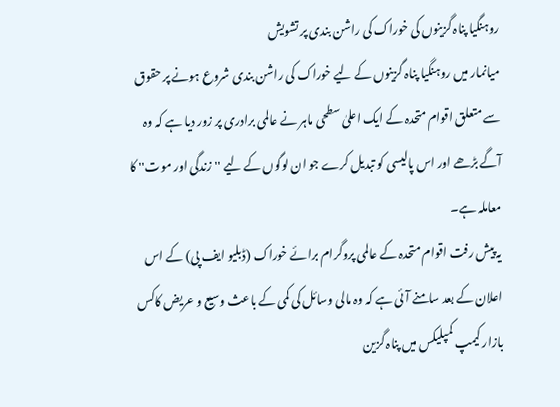روہنگیا پناہ گزینوں کی خوراک کی راشن بندی پر تشویش
میانمار میں روہنگیا پناہ گزینوں کے لیے خوراک کی راشن بندی شروع ہونے پر حقوق سے متعلق اقوام متحدہ کے ایک اعلیٰ سطحی ماہر نے عالمی برادری پر زور دیا ہے کہ وہ آگے بڑھے اور اس پالیسی کو تبدیل کرے جو ان لوگوں کے لیے ''زندگی اور موت'' کا معاملہ ہے۔
یہ پیش رفت اقوام متحدہ کے عالمی پروگرام برائے خوراک (ڈبلیو ایف پی) کے اس اعلان کے بعد سامنے آئی ہے کہ وہ مالی وسائل کی کمی کے باعث وسیع و عریض کاکس بازار کیمپ کمپلیکس میں پناہ گزین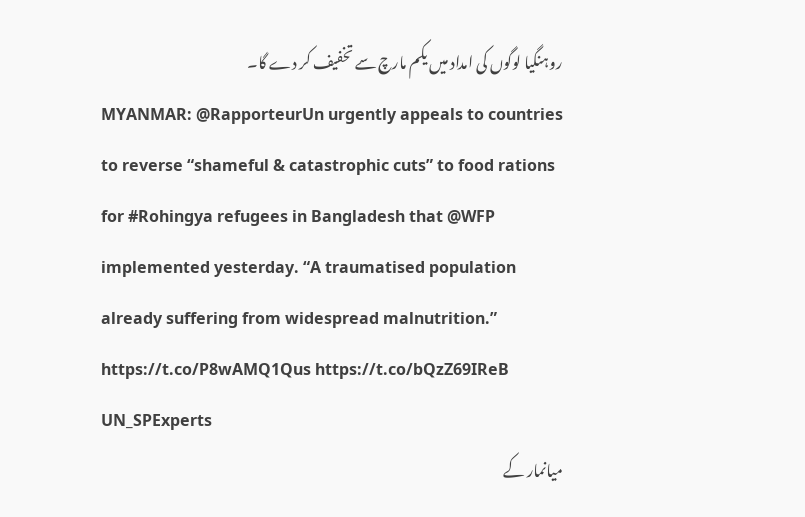روہنگیا لوگوں کی امداد میں یکم مارچ سے تخفیف کر دے گا۔
MYANMAR: @RapporteurUn urgently appeals to countries to reverse “shameful & catastrophic cuts” to food rations for #Rohingya refugees in Bangladesh that @WFP implemented yesterday. “A traumatised population already suffering from widespread malnutrition.” https://t.co/P8wAMQ1Qus https://t.co/bQzZ69IReB
UN_SPExperts
میانمار کے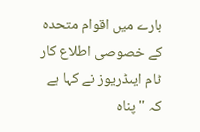بارے میں اقوام متحدہ کے خصوصی اطلاع کار ٹام ایںڈریوز نے کہا ہے کہ ''پناہ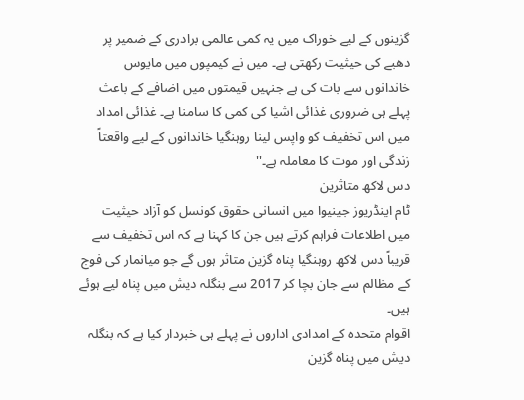گزینوں کے لیے خوراک میں یہ کمی عالمی برادری کے ضمیر پر دھبے کی حیثیت رکھتی ہے۔ میں نے کیمپوں میں مایوس خاندانوں سے بات کی ہے جنہیں قیمتوں میں اضافے کے باعث پہلے ہی ضروری غذائی اشیا کی کمی کا سامنا ہے۔ غذائی امداد میں اس تخفیف کو واپس لینا روہنگیا خاندانوں کے لیے واقعتاً زندگی اور موت کا معاملہ ہے۔''
دس لاکھ متاثرین
ٹام اینڈریوز جینیوا میں انسانی حقوق کونسل کو آزاد حیثیت میں اطلاعات فراہم کرتے ہیں جن کا کہنا ہے کہ اس تخفیف سے قریباً دس لاکھ روہنگیا پناہ گزین متاثر ہوں گے جو میانمار کی فوج کے مظالم سے جان بچا کر 2017 سے بنگلہ دیش میں پناہ لیے ہوئے ہیں۔
اقوام متحدہ کے امدادی اداروں نے پہلے ہی خبردار کیا ہے کہ بنگلہ دیش میں پناہ گزین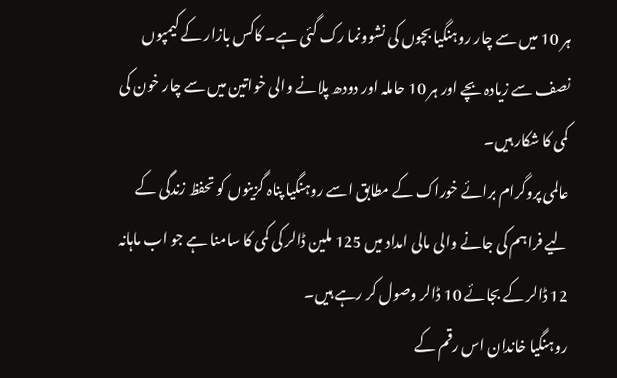ہر 10 میں سے چار روہنگیا بچوں کی نشوونما رک گئی ہے۔ کاکس بازار کے کیمپوں نصف سے زیادہ بچے اور ہر 10 حاملہ اور دودھ پلانے والی خواتین میں سے چار خون کی کمی کا شکار ہیں۔
عالمی پروگرام برائے خوراک کے مطابق اسے روہنگیا پناہ گزینوں کو تحفظ زندگی کے لیے فراہم کی جانے والی مالی امداد میں 125 ملین ڈالر کی کمی کا سامنا ہے جو اب ماہانہ 12 ڈالر کے بجائے 10 ڈالر وصول کر رہے ہیں۔
روہنگیا خاندان اس رقم کے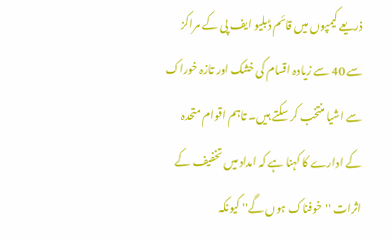ذریعے کیمپوں میں قائم ڈبلیو ایف پی کے مراکز سے 40 سے زیادہ اقسام کی خشک اور تازہ خوراک سے اشیا منتخب کر سکتے ہیں۔ تاہم اقوام متحدہ کے ادارے کا کہنا ہے کہ امداد میں تخفیف کے اثرات ''خوفناک ہوں گے'' کیونکہ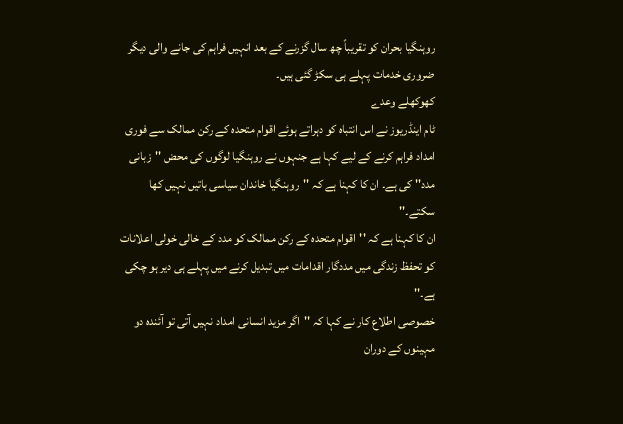روہنگیا بحران کو تقریباً چھ سال گزرنے کے بعد انہیں فراہم کی جانے والی دیگر ضروری خدمات پہلے ہی سکڑ گئی ہیں۔
کھوکھلے وعدے
ٹام اینڈریوز نے اس انتباہ کو دہراتے ہوئے اقوام متحدہ کے رکن ممالک سے فوری امداد فراہم کرنے کے لیے کہا ہے جنہوں نے روہنگیا لوگوں کی محض ''زبانی مدد'' کی ہے۔ ان کا کہنا ہے کہ ''روہنگیا خاندان سیاسی باتیں نہیں کھا سکتے۔''
ان کا کہنا ہے کہ ''اقوام متحدہ کے رکن ممالک کو مدد کے خالی خولی اعلانات کو تحفظ زندگی میں مددگار اقدامات میں تبدیل کرنے میں پہلے ہی دیر ہو چکی ہے۔''
خصوصی اطلاع کار نے کہا کہ ''اگر مزید انسانی امداد نہیں آتی تو آئندہ دو مہینوں کے دوران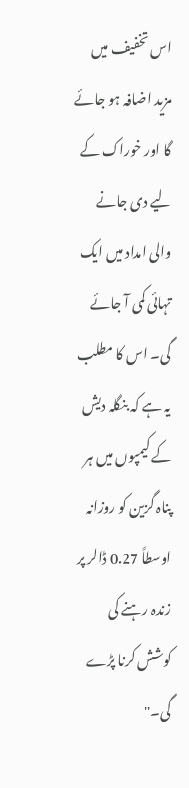اس تخفیف میں مزید اضافہ ہو جائے گا اور خوراک کے لیے دی جانے والی امداد میں ایک تہائی کمی آ جائے گی۔ اس کا مطلب یہ ہے کہ بنگلہ دیش کے کیمپوں میں ہر پناہ گزین کو روزانہ اوسطاً 0.27 ڈالر پر زندہ رہنے کی کوشش کرنا پڑے گی۔''